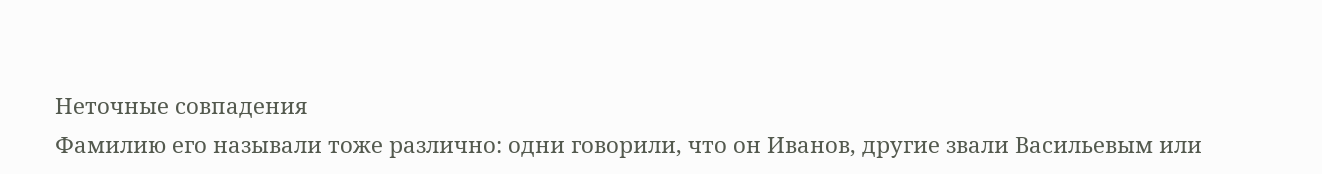Неточные совпадения
Фамилию его называли тоже различно: одни говорили, что он Иванов, другие звали Васильевым или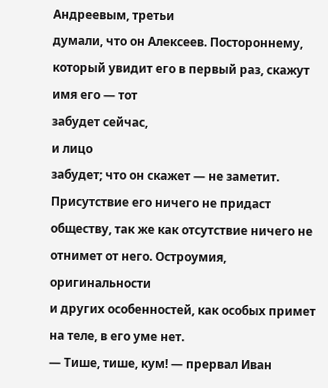Андреевым, третьи
думали, что он Алексеев. Постороннему, который увидит его в первый раз, скажут имя его — тот
забудет сейчас,
и лицо
забудет; что он скажет — не заметит. Присутствие его ничего не придаст обществу, так же как отсутствие ничего не отнимет от него. Остроумия, оригинальности
и других особенностей, как особых примет на теле, в его уме нет.
— Тише, тише, кум! — прервал Иван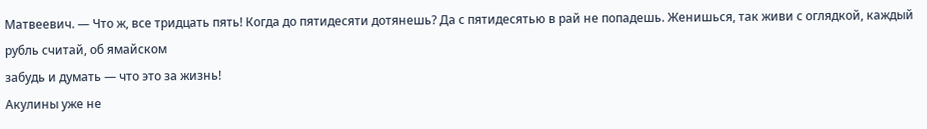Матвеевич. — Что ж, все тридцать пять! Когда до пятидесяти дотянешь? Да с пятидесятью в рай не попадешь. Женишься, так живи с оглядкой, каждый рубль считай, об ямайском
забудь и думать — что это за жизнь!
Акулины уже не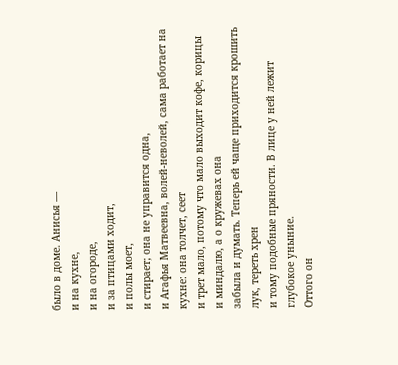было в доме. Анисья —
и на кухне,
и на огороде,
и за птицами ходит,
и полы моет,
и стирает; она не управится одна,
и Агафья Матвеевна, волей-неволей, сама работает на кухне: она толчет, сеет
и трет мало, потому что мало выходит кофе, корицы
и миндалю, а о кружевах она
забыла и думать. Теперь ей чаще приходится крошить лук, тереть хрен
и тому подобные пряности. В лице у ней лежит глубокое уныние.
Оттого он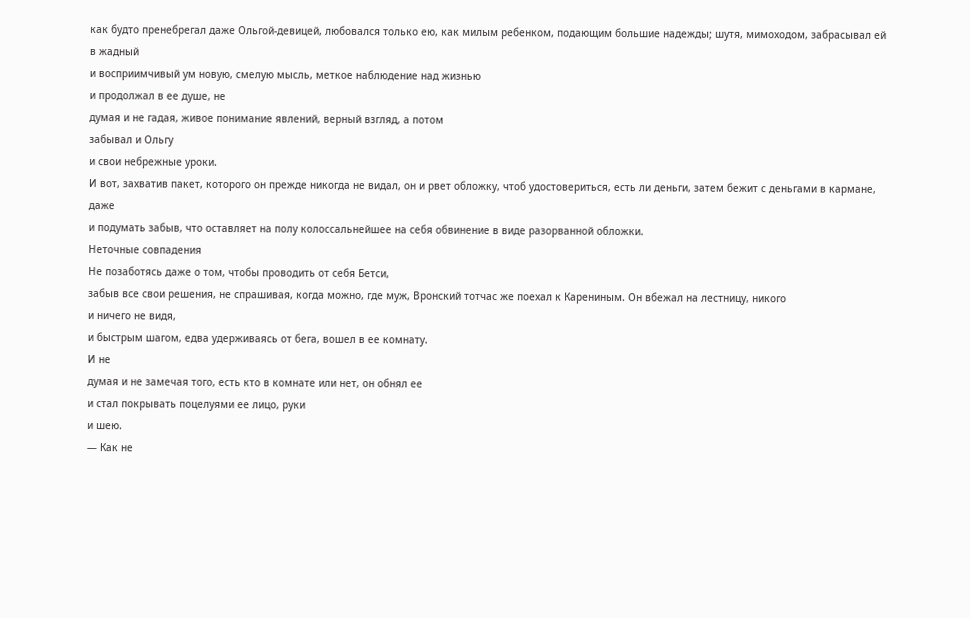как будто пренебрегал даже Ольгой-девицей, любовался только ею, как милым ребенком, подающим большие надежды; шутя, мимоходом, забрасывал ей в жадный
и восприимчивый ум новую, смелую мысль, меткое наблюдение над жизнью
и продолжал в ее душе, не
думая и не гадая, живое понимание явлений, верный взгляд, а потом
забывал и Ольгу
и свои небрежные уроки.
И вот, захватив пакет, которого он прежде никогда не видал, он и рвет обложку, чтоб удостовериться, есть ли деньги, затем бежит с деньгами в кармане, даже
и подумать забыв, что оставляет на полу колоссальнейшее на себя обвинение в виде разорванной обложки.
Неточные совпадения
Не позаботясь даже о том, чтобы проводить от себя Бетси,
забыв все свои решения, не спрашивая, когда можно, где муж, Вронский тотчас же поехал к Карениным. Он вбежал на лестницу, никого
и ничего не видя,
и быстрым шагом, едва удерживаясь от бега, вошел в ее комнату.
И не
думая и не замечая того, есть кто в комнате или нет, он обнял ее
и стал покрывать поцелуями ее лицо, руки
и шею.
— Как не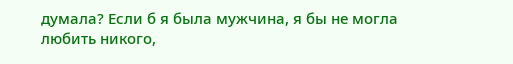думала? Если б я была мужчина, я бы не могла любить никого,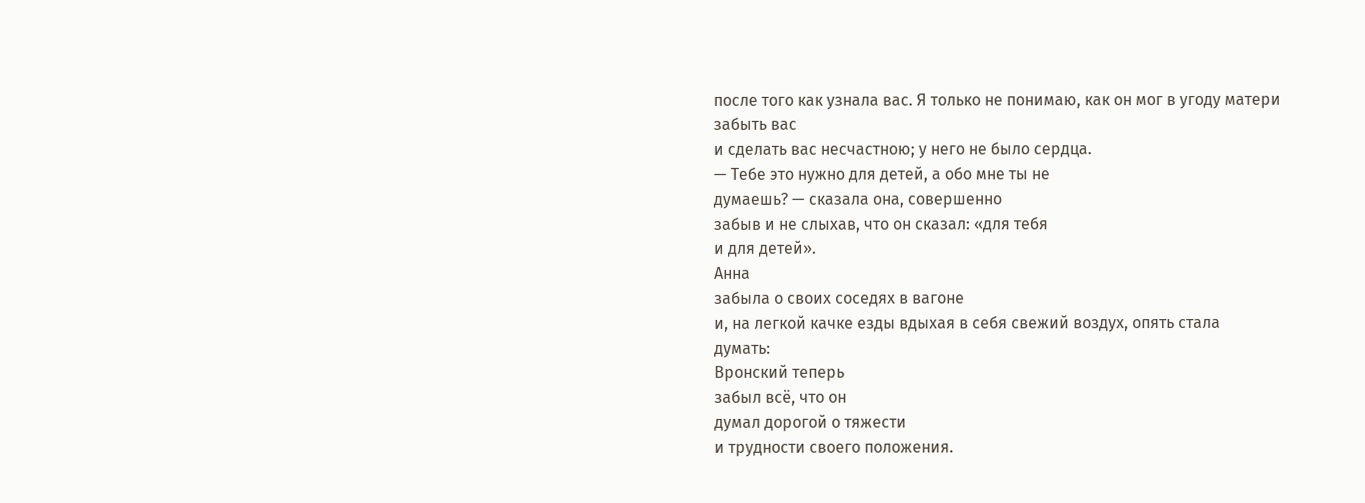после того как узнала вас. Я только не понимаю, как он мог в угоду матери
забыть вас
и сделать вас несчастною; у него не было сердца.
— Тебе это нужно для детей, а обо мне ты не
думаешь? — сказала она, совершенно
забыв и не слыхав, что он сказал: «для тебя
и для детей».
Анна
забыла о своих соседях в вагоне
и, на легкой качке езды вдыхая в себя свежий воздух, опять стала
думать:
Вронский теперь
забыл всё, что он
думал дорогой о тяжести
и трудности своего положения.